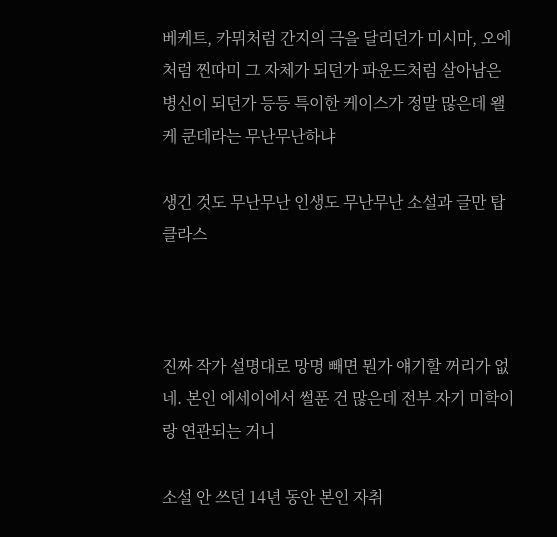베케트, 카뮈처럼 간지의 극을 달리던가 미시마, 오에처럼 찐따미 그 자체가 되던가 파운드처럼 살아남은 병신이 되던가 등등 특이한 케이스가 정말 많은데 왤케 쿤데라는 무난무난하냐

생긴 것도 무난무난 인생도 무난무난 소설과 글만 탑클라스



진짜 작가 설명대로 망명 빼면 뭔가 얘기할 꺼리가 없네. 본인 에세이에서 썰푼 건 많은데 전부 자기 미학이랑 연관되는 거니

소설 안 쓰던 14년 동안 본인 자취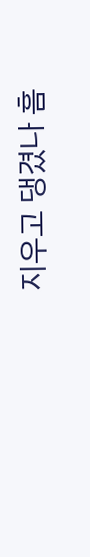지우고 댕겼나 흠